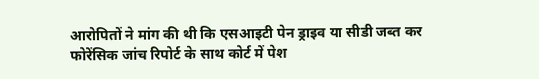आरोपितों ने मांग की थी कि एसआइटी पेन ड्राइव या सीडी जब्त कर फोरेंसिक जांच रिपोर्ट के साथ कोर्ट में पेश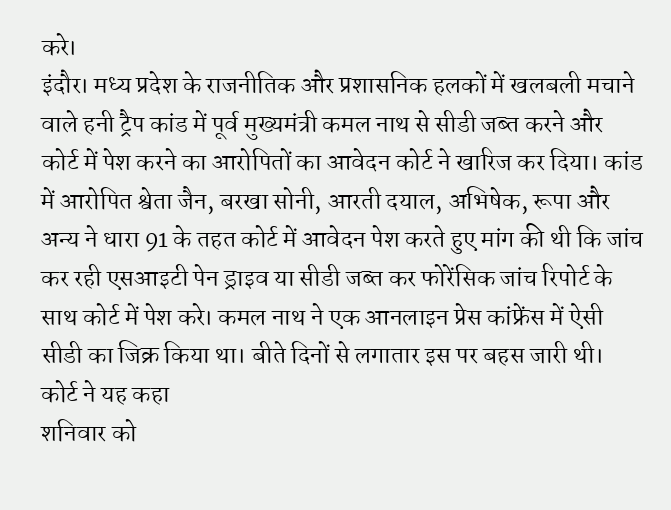करे।
इंदौर। मध्य प्रदेश के राजनीतिक और प्रशासनिक हलकों में खलबली मचाने वाले हनी ट्रैप कांड में पूर्व मुख्यमंत्री कमल नाथ से सीडी जब्त करने और कोर्ट में पेश करने का आरोपितों का आवेदन कोर्ट ने खारिज कर दिया। कांड में आरोपित श्वेता जैन, बरखा सोनी, आरती दयाल, अभिषेक, रूपा और अन्य ने धारा 91 के तहत कोर्ट में आवेदन पेश करते हुए मांग की थी कि जांच कर रही एसआइटी पेन ड्राइव या सीडी जब्त कर फोरेंसिक जांच रिपोर्ट के साथ कोर्ट में पेश करे। कमल नाथ ने एक आनलाइन प्रेस कांफ्रेंस में ऐसी सीडी का जिक्र किया था। बीते दिनों से लगातार इस पर बहस जारी थी।
कोर्ट ने यह कहा
शनिवार को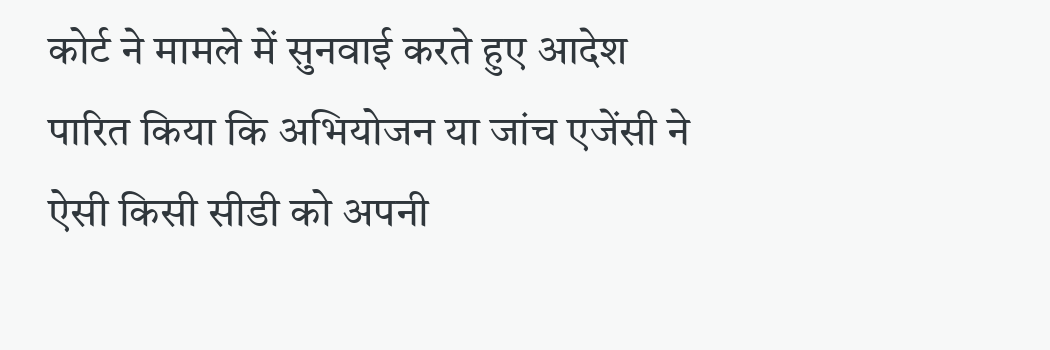कोर्ट ने मामले में सुनवाई करते हुए आदेश पारित किया कि अभियोजन या जांच एजेंसी ने ऐसी किसी सीडी को अपनी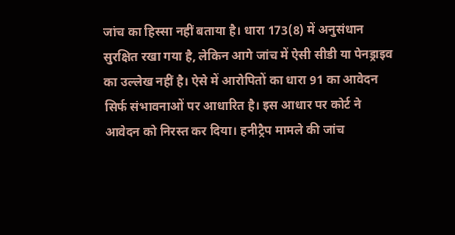जांच का हिस्सा नहीं बताया है। धारा 173(8) में अनुसंधान सुरक्षित रखा गया है, लेकिन आगे जांच में ऐसी सीडी या पेनड्राइव का उल्लेख नहीं है। ऐसे में आरोपितों का धारा 91 का आवेदन सिर्फ संभावनाओं पर आधारित है। इस आधार पर कोर्ट ने आवेदन को निरस्त कर दिया। हनीट्रैप मामले की जांच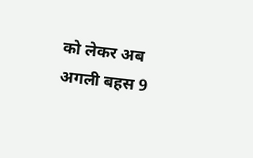को लेकर अब अगली बहस 9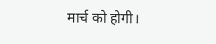मार्च को होगी।